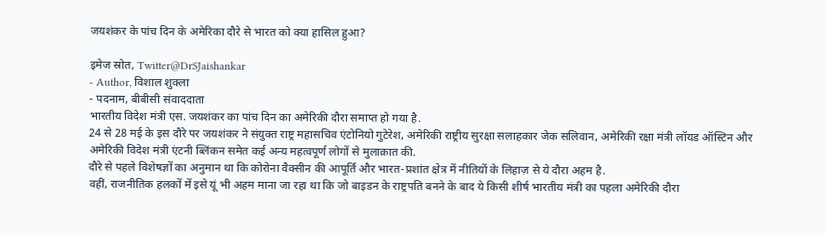जयशंकर के पांच दिन के अमेरिका दौरे से भारत को क्या हासिल हुआ?

इमेज स्रोत, Twitter@DrSJaishankar
- Author, विशाल शुक्ला
- पदनाम, बीबीसी संवाददाता
भारतीय विदेश मंत्री एस. जयशंकर का पांच दिन का अमेरिकी दौरा समाप्त हो गया है.
24 से 28 मई के इस दौरे पर जयशंकर ने संयुक्त राष्ट्र महासचिव एंटोनियो गुटेरेश, अमेरिकी राष्ट्रीय सुरक्षा सलाहकार जेक सलिवान, अमेरिकी रक्षा मंत्री लॉयड ऑस्टिन और अमेरिकी विदेश मंत्री एंटनी ब्लिंकन समेत कई अन्य महत्वपूर्ण लोगों से मुलाक़ात की.
दौरे से पहले विशेषज्ञों का अनुमान था कि कोरोना वैक्सीन की आपूर्ति और भारत-प्रशांत क्षेत्र में नीतियों के लिहाज़ से ये दौरा अहम है.
वहीं, राजनीतिक हलकों में इसे यूं भी अहम माना जा रहा था कि जो बाइडन के राष्ट्रपति बनने के बाद ये किसी शीर्ष भारतीय मंत्री का पहला अमेरिकी दौरा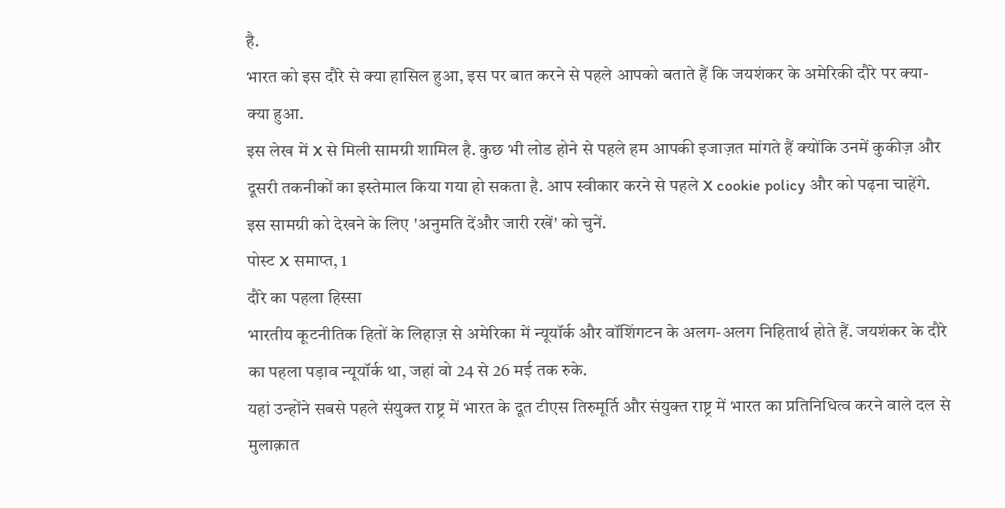है.
भारत को इस दौरे से क्या हासिल हुआ, इस पर बात करने से पहले आपको बताते हैं कि जयशंकर के अमेरिकी दौरे पर क्या-क्या हुआ.
इस लेख में X से मिली सामग्री शामिल है. कुछ भी लोड होने से पहले हम आपकी इजाज़त मांगते हैं क्योंकि उनमें कुकीज़ और दूसरी तकनीकों का इस्तेमाल किया गया हो सकता है. आप स्वीकार करने से पहले X cookie policy और को पढ़ना चाहेंगे. इस सामग्री को देखने के लिए 'अनुमति देंऔर जारी रखें' को चुनें.
पोस्ट X समाप्त, 1
दौरे का पहला हिस्सा
भारतीय कूटनीतिक हितों के लिहाज़ से अमेरिका में न्यूयॉर्क और वॉशिंगटन के अलग-अलग निहितार्थ होते हैं. जयशंकर के दौरे का पहला पड़ाव न्यूयॉर्क था, जहां वो 24 से 26 मई तक रुके.
यहां उन्होंने सबसे पहले संयुक्त राष्ट्र में भारत के दूत टीएस तिरुमूर्ति और संयुक्त राष्ट्र में भारत का प्रतिनिधित्व करने वाले दल से मुलाक़ात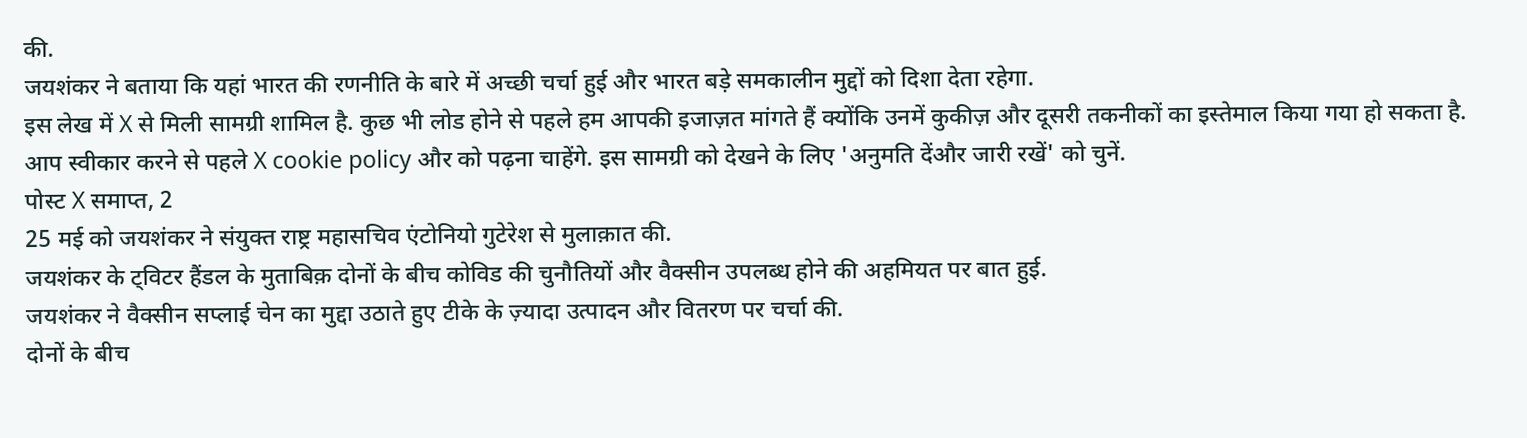की.
जयशंकर ने बताया कि यहां भारत की रणनीति के बारे में अच्छी चर्चा हुई और भारत बड़े समकालीन मुद्दों को दिशा देता रहेगा.
इस लेख में X से मिली सामग्री शामिल है. कुछ भी लोड होने से पहले हम आपकी इजाज़त मांगते हैं क्योंकि उनमें कुकीज़ और दूसरी तकनीकों का इस्तेमाल किया गया हो सकता है. आप स्वीकार करने से पहले X cookie policy और को पढ़ना चाहेंगे. इस सामग्री को देखने के लिए 'अनुमति देंऔर जारी रखें' को चुनें.
पोस्ट X समाप्त, 2
25 मई को जयशंकर ने संयुक्त राष्ट्र महासचिव एंटोनियो गुटेरेश से मुलाक़ात की.
जयशंकर के ट्विटर हैंडल के मुताबिक़ दोनों के बीच कोविड की चुनौतियों और वैक्सीन उपलब्ध होने की अहमियत पर बात हुई.
जयशंकर ने वैक्सीन सप्लाई चेन का मुद्दा उठाते हुए टीके के ज़्यादा उत्पादन और वितरण पर चर्चा की.
दोनों के बीच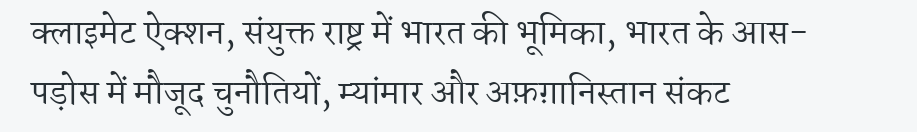क्लाइमेट ऐक्शन, संयुक्त राष्ट्र में भारत की भूमिका, भारत के आस-पड़ोस में मौजूद चुनौतियों, म्यांमार और अफ़ग़ानिस्तान संकट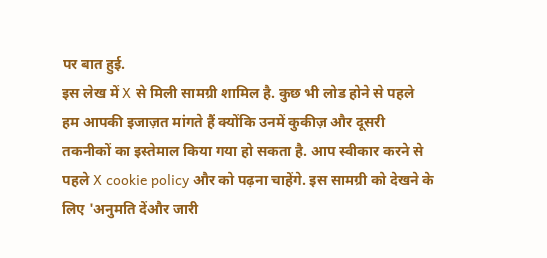पर बात हुई.
इस लेख में X से मिली सामग्री शामिल है. कुछ भी लोड होने से पहले हम आपकी इजाज़त मांगते हैं क्योंकि उनमें कुकीज़ और दूसरी तकनीकों का इस्तेमाल किया गया हो सकता है. आप स्वीकार करने से पहले X cookie policy और को पढ़ना चाहेंगे. इस सामग्री को देखने के लिए 'अनुमति देंऔर जारी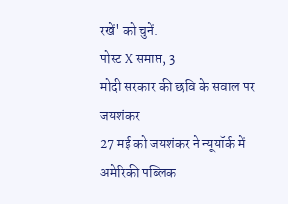रखें' को चुनें.
पोस्ट X समाप्त, 3
मोदी सरकार की छवि के सवाल पर जयशंकर
27 मई को जयशंकर ने न्यूयॉर्क में अमेरिकी पब्लिक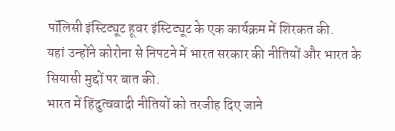पॉलिसी इंस्टिट्यूट हूवर इंस्टिट्यूट के एक कार्यक्रम में शिरकत की.
यहां उन्होंने कोरोना से निपटने में भारत सरकार की नीतियों और भारत के सियासी मुद्दों पर बात की.
भारत में हिंदुत्ववादी नीतियों को तरजीह दिए जाने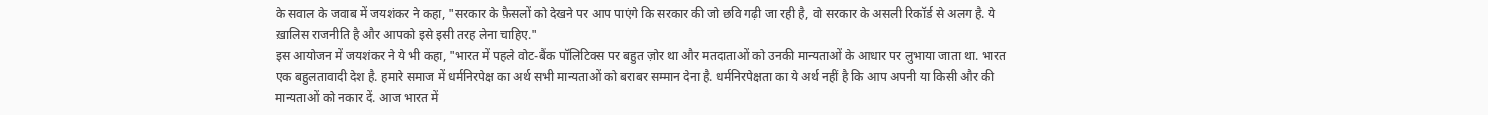के सवाल के जवाब में जयशंकर ने कहा, "सरकार के फ़ैसलों को देखने पर आप पाएंगे कि सरकार की जो छवि गढ़ी जा रही है, वो सरकार के असली रिकॉर्ड से अलग है. ये ख़ालिस राजनीति है और आपको इसे इसी तरह लेना चाहिए."
इस आयोजन में जयशंकर ने ये भी कहा, "भारत में पहले वोट-बैंक पॉलिटिक्स पर बहुत ज़ोर था और मतदाताओं को उनकी मान्यताओं के आधार पर लुभाया जाता था. भारत एक बहुलतावादी देश है. हमारे समाज में धर्मनिरपेक्ष का अर्थ सभी मान्यताओं को बराबर सम्मान देना है. धर्मनिरपेक्षता का ये अर्थ नहीं है कि आप अपनी या किसी और की मान्यताओं को नकार दें. आज भारत में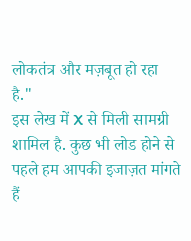लोकतंत्र और मज़बूत हो रहा है."
इस लेख में X से मिली सामग्री शामिल है. कुछ भी लोड होने से पहले हम आपकी इजाज़त मांगते हैं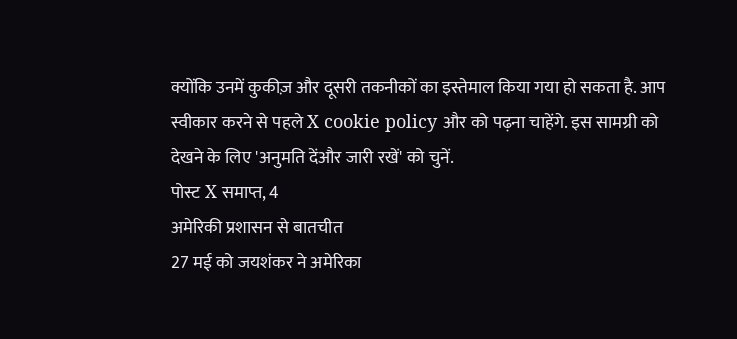क्योंकि उनमें कुकीज़ और दूसरी तकनीकों का इस्तेमाल किया गया हो सकता है. आप स्वीकार करने से पहले X cookie policy और को पढ़ना चाहेंगे. इस सामग्री को देखने के लिए 'अनुमति देंऔर जारी रखें' को चुनें.
पोस्ट X समाप्त, 4
अमेरिकी प्रशासन से बातचीत
27 मई को जयशंकर ने अमेरिका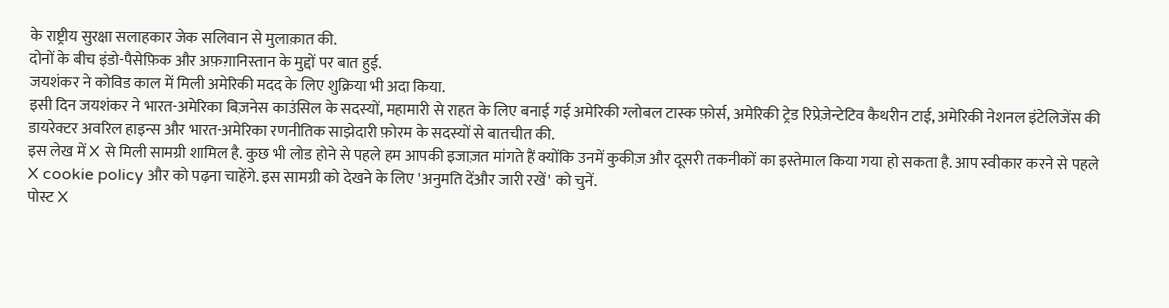के राष्ट्रीय सुरक्षा सलाहकार जेक सलिवान से मुलाक़ात की.
दोनों के बीच इंडो-पैसेफ़िक और अफ़ग़ानिस्तान के मुद्दों पर बात हुई.
जयशंकर ने कोविड काल में मिली अमेरिकी मदद के लिए शुक्रिया भी अदा किया.
इसी दिन जयशंकर ने भारत-अमेरिका बिज़नेस काउंसिल के सदस्यों, महामारी से राहत के लिए बनाई गई अमेरिकी ग्लोबल टास्क फ़ोर्स, अमेरिकी ट्रेड रिप्रेज़ेन्टेटिव कैथरीन टाई, अमेरिकी नेशनल इंटेलिजेंस की डायरेक्टर अवरिल हाइन्स और भारत-अमेरिका रणनीतिक साझेदारी फ़ोरम के सदस्यों से बातचीत की.
इस लेख में X से मिली सामग्री शामिल है. कुछ भी लोड होने से पहले हम आपकी इजाज़त मांगते हैं क्योंकि उनमें कुकीज़ और दूसरी तकनीकों का इस्तेमाल किया गया हो सकता है. आप स्वीकार करने से पहले X cookie policy और को पढ़ना चाहेंगे. इस सामग्री को देखने के लिए 'अनुमति देंऔर जारी रखें' को चुनें.
पोस्ट X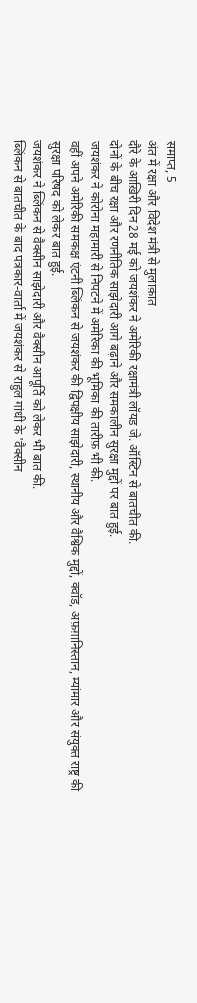समाप्त, 5
अंत में रक्षा और विदेश मंत्री से मुलाक़ात
दौरे के आख़िरी दिन 28 मई को जयशंकर ने अमेरिकी रक्षामंत्री लॉयड जे. ऑस्टिन से बातचीत की.
दोनों के बीच रक्षा और रणनीतिक साझेदारी आगे बढ़ाने और समकालीन सुरक्षा मुद्दों पर बात हुई.
जयशंकर ने कोरोना महामारी से निपटने में अमेरिका की भूमिका की तारीफ़ भी की.
वहीं अपने अमेरिकी समकक्ष एंटनी ब्लिंकन से जयशंकर की द्विपक्षीय साझेदारी, स्थानीय और वैश्विक मुद्दों, क्वॉड, अफ़ग़ानिस्तान, म्यांमार और संयुक्त राष्ट्र की सुरक्षा परिषद को लेकर बात हुई.
जयशंकर ने ब्लिंकन से वैक्सीन साझेदारी और वैक्सीन आपूर्ति को लेकर भी बात की.
ब्लिंकन से बातचीत के बाद पत्रकार-वार्ता में जयशंकर से राहुल गांधी के 'वैक्सीन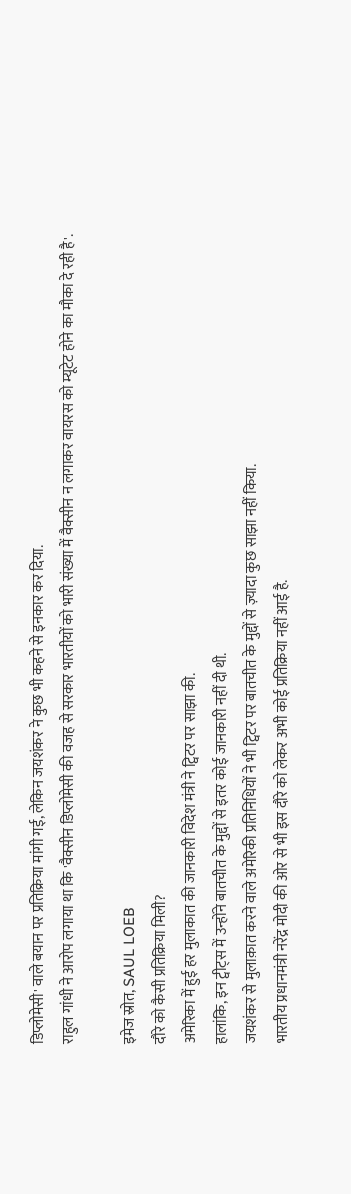डिप्लोमेसी' वाले बयान पर प्रतिक्रिया मांगी गई, लेकिन जयशंकर ने कुछ भी कहने से इनकार कर दिया.
राहुल गांधी ने आरोप लगाया था कि 'वैक्सीन डिप्लोमेसी की वजह से सरकार भारतीयों को भारी संख्या में वैक्सीन न लगाकर वायरस को म्यूटेट होने का मौका दे रही है'.

इमेज स्रोत, SAUL LOEB
दौरे को कैसी प्रतिक्रिया मिली?
अमेरिका में हुई हर मुलाकात की जानकारी विदेश मंत्री ने ट्विटर पर साझा की.
हालांकि, इन ट्वीट्स में उन्होंने बातचीत के मुद्दों से इतर कोई जानकारी नहीं दी थी.
जयशंकर से मुलाक़ात करने वाले अमेरिकी प्रतिनिधियों ने भी ट्विटर पर बातचीत के मुद्दों से ज़्यादा कुछ साझा नहीं किया.
भारतीय प्रधानमंत्री नरेंद्र मोदी की ओर से भी इस दौरे को लेकर अभी कोई प्रतिक्रिया नहीं आई है.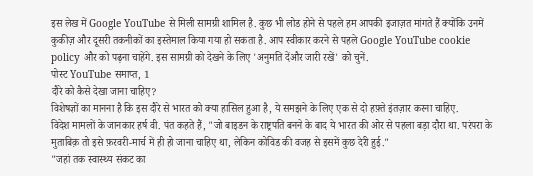इस लेख में Google YouTube से मिली सामग्री शामिल है. कुछ भी लोड होने से पहले हम आपकी इजाज़त मांगते हैं क्योंकि उनमें कुकीज़ और दूसरी तकनीकों का इस्तेमाल किया गया हो सकता है. आप स्वीकार करने से पहले Google YouTube cookie policy और को पढ़ना चाहेंगे. इस सामग्री को देखने के लिए 'अनुमति देंऔर जारी रखें' को चुनें.
पोस्ट YouTube समाप्त, 1
दौरे को कैसे देखा जाना चाहिए?
विशेषज्ञों का मानना है कि इस दौरे से भारत को क्या हासिल हुआ है, ये समझने के लिए एक से दो हफ़्ते इंतज़ार करना चाहिए.
विदेश मामलों के जानकार हर्ष वी. पंत कहते हैं, "जो बाइडन के राष्ट्रपति बनने के बाद ये भारत की ओर से पहला बड़ा दौरा था. परंपरा के मुताबिक़ तो इसे फ़रवरी-मार्च में ही हो जाना चाहिए था, लेकिन कोविड की वजह से इसमें कुछ देरी हुई."
"जहां तक स्वास्थ्य संकट का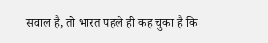सवाल है, तो भारत पहले ही कह चुका है कि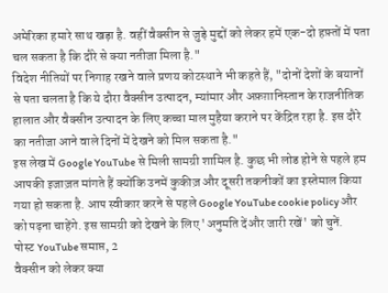अमेरिका हमारे साथ खड़ा है. वहीं वैक्सीन से जुड़े मुद्दों को लेकर हमें एक-दो हफ़्तों में पता चल सकता है कि दौरे से क्या नतीजा मिला है."
विदेश नीतियों पर निगाह रखने वाले प्रणय कोटस्थाने भी कहते हैं, "दोनों देशों के बयानों से पता चलता है कि ये दौरा वैक्सीन उत्पादन, म्यांमार और अफ़ग़ानिस्तान के राजनीतिक हालात और वैक्सीन उत्पादन के लिए कच्चा माल मुहैया कराने पर केंद्रित रहा है. इस दौरे का नतीजा आने वाले दिनों में देखने को मिल सकता है."
इस लेख में Google YouTube से मिली सामग्री शामिल है. कुछ भी लोड होने से पहले हम आपकी इजाज़त मांगते हैं क्योंकि उनमें कुकीज़ और दूसरी तकनीकों का इस्तेमाल किया गया हो सकता है. आप स्वीकार करने से पहले Google YouTube cookie policy और को पढ़ना चाहेंगे. इस सामग्री को देखने के लिए 'अनुमति देंऔर जारी रखें' को चुनें.
पोस्ट YouTube समाप्त, 2
वैक्सीन को लेकर क्या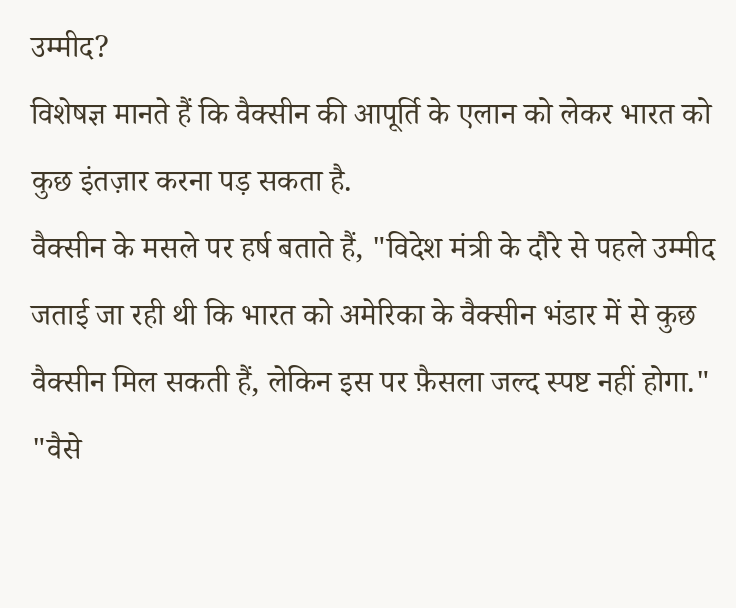उम्मीद?
विशेषज्ञ मानते हैं कि वैक्सीन की आपूर्ति के एलान को लेकर भारत को कुछ इंतज़ार करना पड़ सकता है.
वैक्सीन के मसले पर हर्ष बताते हैं, "विदेश मंत्री के दौरे से पहले उम्मीद जताई जा रही थी कि भारत को अमेरिका के वैक्सीन भंडार में से कुछ वैक्सीन मिल सकती हैं, लेकिन इस पर फ़ैसला जल्द स्पष्ट नहीं होगा."
"वैसे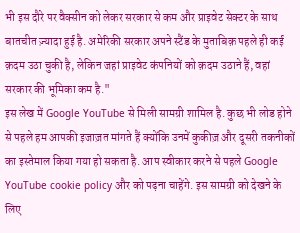भी इस दौरे पर वैक्सीन को लेकर सरकार से कम और प्राइवेट सेक्टर के साथ बातचीत ज़्यादा हुई है. अमेरिकी सरकार अपने स्टैंड के मुताबिक़ पहले ही कई क़दम उठा चुकी है, लेकिन जहां प्राइवेट कंपनियों को क़दम उठाने हैं, वहां सरकार की भूमिका कम है."
इस लेख में Google YouTube से मिली सामग्री शामिल है. कुछ भी लोड होने से पहले हम आपकी इजाज़त मांगते हैं क्योंकि उनमें कुकीज़ और दूसरी तकनीकों का इस्तेमाल किया गया हो सकता है. आप स्वीकार करने से पहले Google YouTube cookie policy और को पढ़ना चाहेंगे. इस सामग्री को देखने के लिए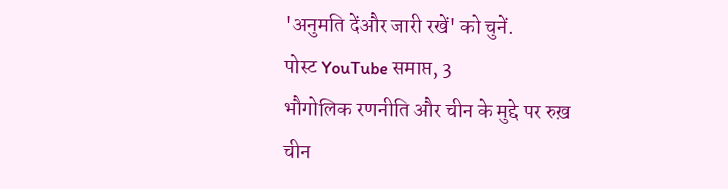'अनुमति देंऔर जारी रखें' को चुनें.
पोस्ट YouTube समाप्त, 3
भौगोलिक रणनीति और चीन के मुद्दे पर रुख़
चीन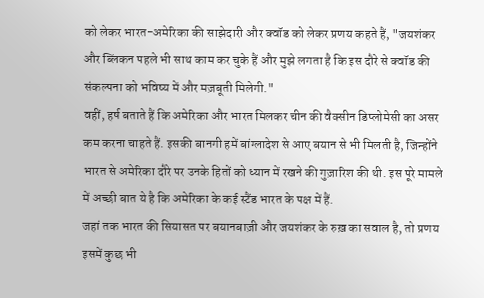को लेकर भारत-अमेरिका की साझेदारी और क्वॉड को लेकर प्रणय कहते हैं, "जयशंकर और ब्लिंकन पहले भी साथ काम कर चुके हैं और मुझे लगता है कि इस दौरे से क्वॉड की संकल्पना को भविष्य में और मज़बूती मिलेगी."
वहीं, हर्ष बताते हैं कि अमेरिका और भारत मिलकर चीन की वैक्सीन डिप्लोमेसी का असर कम करना चाहते हैं. इसकी बानगी हमें बांग्लादेश से आए बयान से भी मिलती है, जिन्होंने भारत से अमेरिका दौरे पर उनके हितों को ध्यान में रखने की गुज़ारिश की थी. इस पूरे मामले में अच्छी बात ये है कि अमेरिका के कई स्टैंड भारत के पक्ष में हैं.
जहां तक भारत की सियासत पर बयानबाज़ी और जयशंकर के रुख़ का सवाल है, तो प्रणय इसमें कुछ भी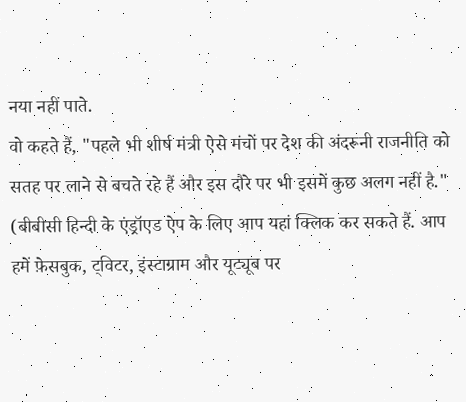नया नहीं पाते.
वो कहते हैं, "पहले भी शीर्ष मंत्री ऐसे मंचों पर देश की अंदरूनी राजनीति को सतह पर लाने से बचते रहे हैं और इस दौरे पर भी इसमें कुछ अलग नहीं है."
(बीबीसी हिन्दी के एंड्रॉएड ऐप के लिए आप यहां क्लिक कर सकते हैं. आप हमें फ़ेसबुक, ट्विटर, इंस्टाग्राम और यूट्यूब पर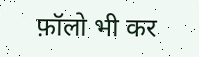फ़ॉलो भी कर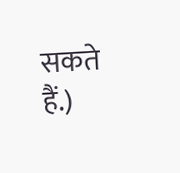सकते हैं.)